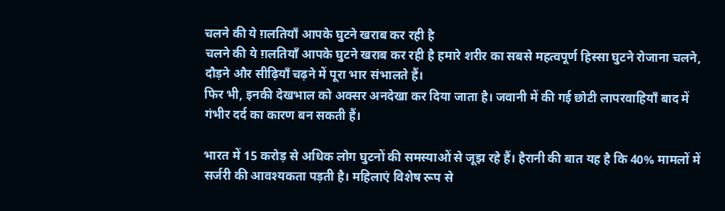चलने की ये ग़लतियाँ आपके घुटने खराब कर रही है
चलने की ये ग़लतियाँ आपके घुटने खराब कर रही है हमारे शरीर का सबसे महत्वपूर्ण हिस्सा घुटने रोजाना चलने, दौड़ने और सीढ़ियाँ चढ़ने में पूरा भार संभालते हैं।
फिर भी, इनकी देखभाल को अक्सर अनदेखा कर दिया जाता है। जवानी में की गई छोटी लापरवाहियाँ बाद में गंभीर दर्द का कारण बन सकती हैं।

भारत में 15 करोड़ से अधिक लोग घुटनों की समस्याओं से जूझ रहे हैं। हैरानी की बात यह है कि 40% मामलों में सर्जरी की आवश्यकता पड़ती है। महिलाएं विशेष रूप से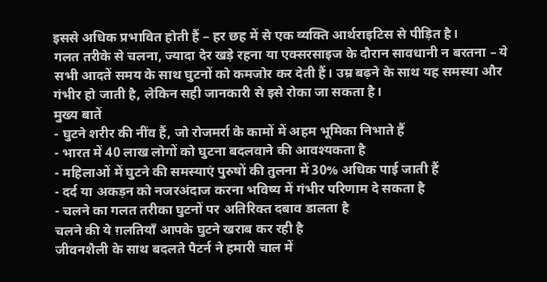इससे अधिक प्रभावित होती हैं – हर छह में से एक व्यक्ति आर्थराइटिस से पीड़ित है।
गलत तरीके से चलना, ज्यादा देर खड़े रहना या एक्सरसाइज के दौरान सावधानी न बरतना – ये सभी आदतें समय के साथ घुटनों को कमजोर कर देती हैं। उम्र बढ़ने के साथ यह समस्या और गंभीर हो जाती है, लेकिन सही जानकारी से इसे रोका जा सकता है।
मुख्य बातें
- घुटने शरीर की नींव हैं, जो रोजमर्रा के कामों में अहम भूमिका निभाते हैं
- भारत में 40 लाख लोगों को घुटना बदलवाने की आवश्यकता है
- महिलाओं में घुटने की समस्याएं पुरुषों की तुलना में 30% अधिक पाई जाती हैं
- दर्द या अकड़न को नजरअंदाज करना भविष्य में गंभीर परिणाम दे सकता है
- चलने का गलत तरीका घुटनों पर अतिरिक्त दबाव डालता है
चलने की ये ग़लतियाँ आपके घुटने खराब कर रही है
जीवनशैली के साथ बदलते पैटर्न ने हमारी चाल में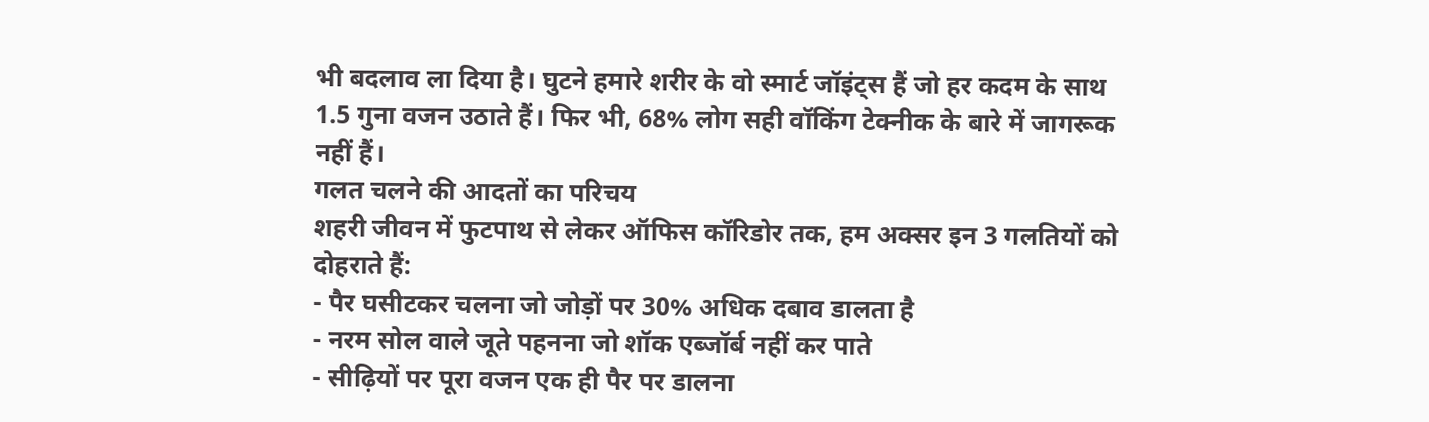भी बदलाव ला दिया है। घुटने हमारे शरीर के वो स्मार्ट जॉइंट्स हैं जो हर कदम के साथ 1.5 गुना वजन उठाते हैं। फिर भी, 68% लोग सही वॉकिंग टेक्नीक के बारे में जागरूक नहीं हैं।
गलत चलने की आदतों का परिचय
शहरी जीवन में फुटपाथ से लेकर ऑफिस कॉरिडोर तक, हम अक्सर इन 3 गलतियों को दोहराते हैं:
- पैर घसीटकर चलना जो जोड़ों पर 30% अधिक दबाव डालता है
- नरम सोल वाले जूते पहनना जो शॉक एब्जॉर्ब नहीं कर पाते
- सीढ़ियों पर पूरा वजन एक ही पैर पर डालना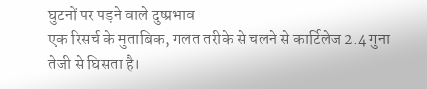घुटनों पर पड़ने वाले दुष्प्रभाव
एक रिसर्च के मुताबिक, गलत तरीके से चलने से कार्टिलेज 2.4 गुना तेजी से घिसता है।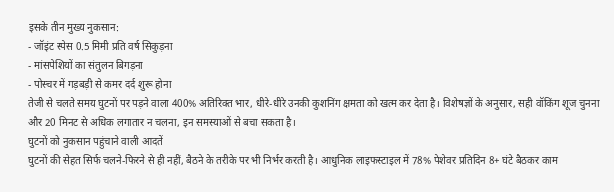इसके तीन मुख्य नुकसान:
- जॉइंट स्पेस 0.5 मिमी प्रति वर्ष सिकुड़ना
- मांसपेशियों का संतुलन बिगड़ना
- पोस्चर में गड़बड़ी से कमर दर्द शुरू होना
तेजी से चलते समय घुटनों पर पड़ने वाला 400% अतिरिक्त भार, धीरे-धीरे उनकी कुशनिंग क्षमता को खत्म कर देता है। विशेषज्ञों के अनुसार, सही वॉकिंग शूज चुनना और 20 मिनट से अधिक लगातार न चलना, इन समस्याओं से बचा सकता है।
घुटनों को नुकसान पहुंचाने वाली आदतें
घुटनों की सेहत सिर्फ चलने-फिरने से ही नहीं, बैठने के तरीके पर भी निर्भर करती है। आधुनिक लाइफस्टाइल में 78% पेशेवर प्रतिदिन 8+ घंटे बैठकर काम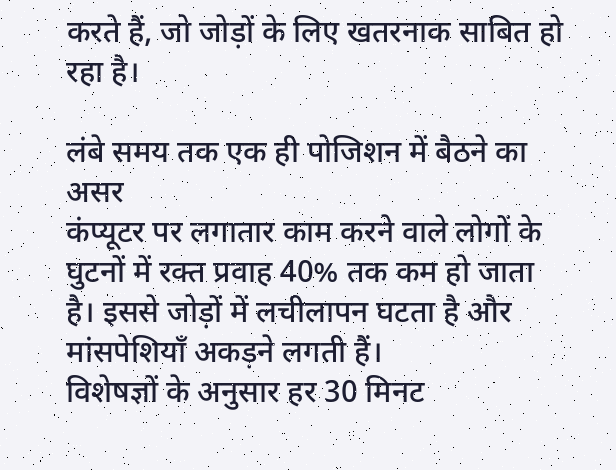करते हैं, जो जोड़ों के लिए खतरनाक साबित हो रहा है।

लंबे समय तक एक ही पोजिशन में बैठने का असर
कंप्यूटर पर लगातार काम करने वाले लोगों के घुटनों में रक्त प्रवाह 40% तक कम हो जाता है। इससे जोड़ों में लचीलापन घटता है और मांसपेशियाँ अकड़ने लगती हैं।
विशेषज्ञों के अनुसार हर 30 मिनट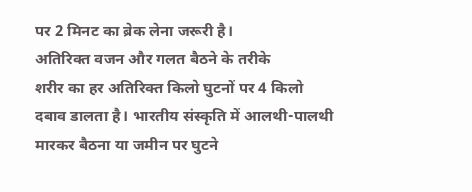पर 2 मिनट का ब्रेक लेना जरूरी है।
अतिरिक्त वजन और गलत बैठने के तरीके
शरीर का हर अतिरिक्त किलो घुटनों पर 4 किलो दबाव डालता है। भारतीय संस्कृति में आलथी-पालथी मारकर बैठना या जमीन पर घुटने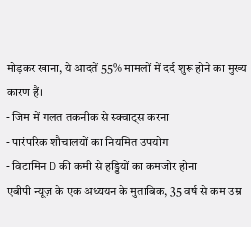मोड़कर खाना, ये आदतें 55% मामलों में दर्द शुरू होने का मुख्य कारण हैं।
- जिम में गलत तकनीक से स्क्वाट्स करना
- पारंपरिक शौचालयों का नियमित उपयोग
- विटामिन D की कमी से हड्डियों का कमजोर होना
एबीपी न्यूज़ के एक अध्ययन के मुताबिक, 35 वर्ष से कम उम्र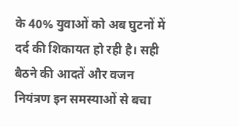के 40% युवाओं को अब घुटनों में दर्द की शिकायत हो रही है। सही बैठने की आदतें और वजन नियंत्रण इन समस्याओं से बचा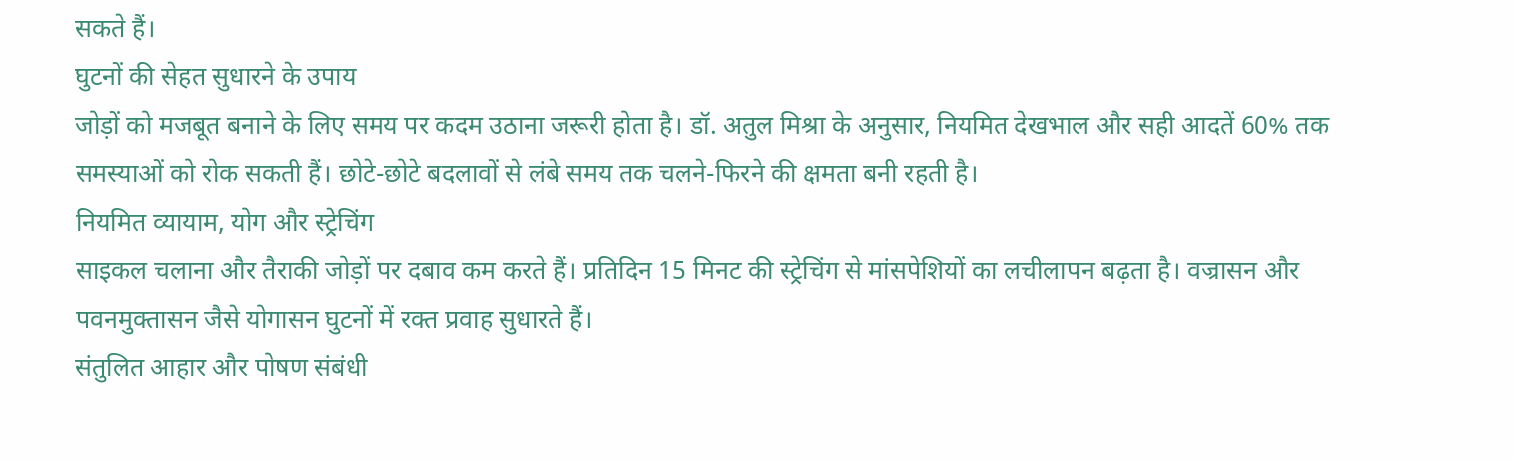सकते हैं।
घुटनों की सेहत सुधारने के उपाय
जोड़ों को मजबूत बनाने के लिए समय पर कदम उठाना जरूरी होता है। डॉ. अतुल मिश्रा के अनुसार, नियमित देखभाल और सही आदतें 60% तक समस्याओं को रोक सकती हैं। छोटे-छोटे बदलावों से लंबे समय तक चलने-फिरने की क्षमता बनी रहती है।
नियमित व्यायाम, योग और स्ट्रेचिंग
साइकल चलाना और तैराकी जोड़ों पर दबाव कम करते हैं। प्रतिदिन 15 मिनट की स्ट्रेचिंग से मांसपेशियों का लचीलापन बढ़ता है। वज्रासन और पवनमुक्तासन जैसे योगासन घुटनों में रक्त प्रवाह सुधारते हैं।
संतुलित आहार और पोषण संबंधी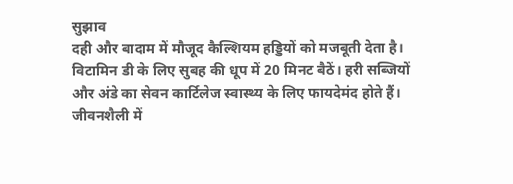सुझाव
दही और बादाम में मौजूद कैल्शियम हड्डियों को मजबूती देता है। विटामिन डी के लिए सुबह की धूप में 20 मिनट बैठें। हरी सब्जियों और अंडे का सेवन कार्टिलेज स्वास्थ्य के लिए फायदेमंद होते हैं।
जीवनशैली में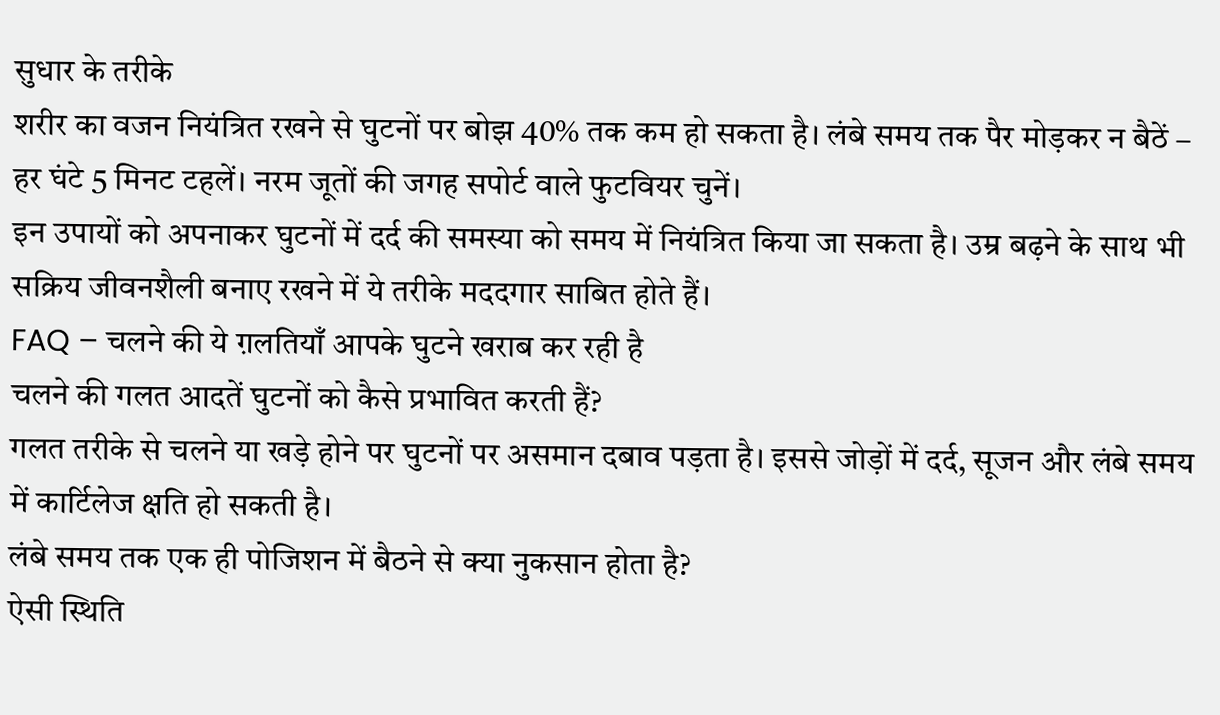सुधार के तरीके
शरीर का वजन नियंत्रित रखने से घुटनों पर बोझ 40% तक कम हो सकता है। लंबे समय तक पैर मोड़कर न बैठें – हर घंटे 5 मिनट टहलें। नरम जूतों की जगह सपोर्ट वाले फुटवियर चुनें।
इन उपायों को अपनाकर घुटनों में दर्द की समस्या को समय में नियंत्रित किया जा सकता है। उम्र बढ़ने के साथ भी सक्रिय जीवनशैली बनाए रखने में ये तरीके मददगार साबित होते हैं।
FAQ – चलने की ये ग़लतियाँ आपके घुटने खराब कर रही है
चलने की गलत आदतें घुटनों को कैसे प्रभावित करती हैं?
गलत तरीके से चलने या खड़े होने पर घुटनों पर असमान दबाव पड़ता है। इससे जोड़ों में दर्द, सूजन और लंबे समय में कार्टिलेज क्षति हो सकती है।
लंबे समय तक एक ही पोजिशन में बैठने से क्या नुकसान होता है?
ऐसी स्थिति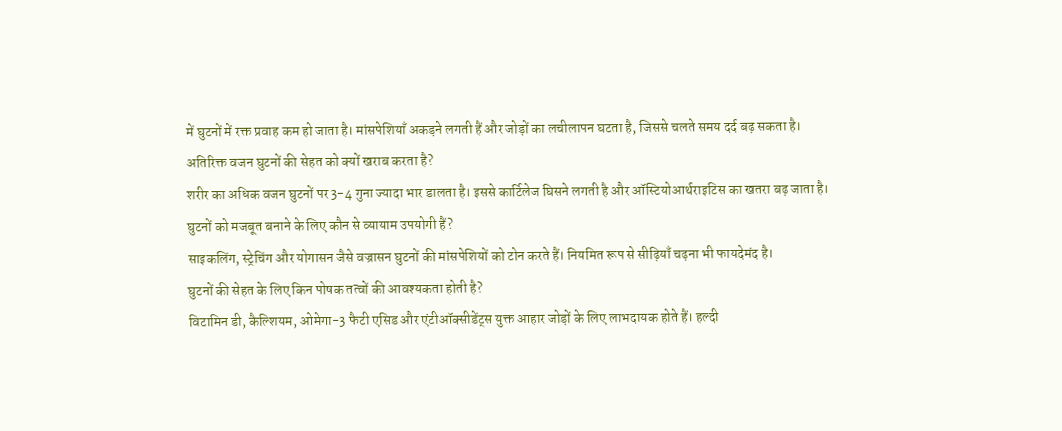में घुटनों में रक्त प्रवाह कम हो जाता है। मांसपेशियाँ अकड़ने लगती हैं और जोड़ों का लचीलापन घटता है, जिससे चलते समय दर्द बढ़ सकता है।
अतिरिक्त वजन घुटनों की सेहत को क्यों खराब करता है?
शरीर का अधिक वजन घुटनों पर 3-4 गुना ज्यादा भार डालता है। इससे कार्टिलेज घिसने लगती है और ऑस्टियोआर्थराइटिस का खतरा बढ़ जाता है।
घुटनों को मजबूत बनाने के लिए कौन से व्यायाम उपयोगी हैं?
साइकलिंग, स्ट्रेचिंग और योगासन जैसे वज्रासन घुटनों की मांसपेशियों को टोन करते हैं। नियमित रूप से सीढ़ियाँ चढ़ना भी फायदेमंद है।
घुटनों की सेहत के लिए किन पोषक तत्वों की आवश्यकता होती है?
विटामिन डी, कैल्शियम, ओमेगा-3 फैटी एसिड और एंटीऑक्सीडेंट्स युक्त आहार जोड़ों के लिए लाभदायक होते हैं। हल्दी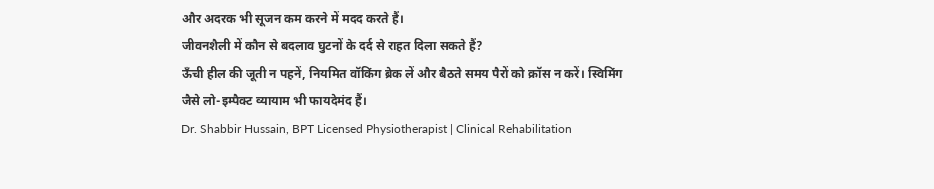और अदरक भी सूजन कम करने में मदद करते हैं।
जीवनशैली में कौन से बदलाव घुटनों के दर्द से राहत दिला सकते हैं?
ऊँची हील की जूती न पहनें, नियमित वॉकिंग ब्रेक लें और बैठते समय पैरों को क्रॉस न करें। स्विमिंग जैसे लो-इम्पैक्ट व्यायाम भी फायदेमंद हैं।
Dr. Shabbir Hussain, BPT Licensed Physiotherapist | Clinical Rehabilitation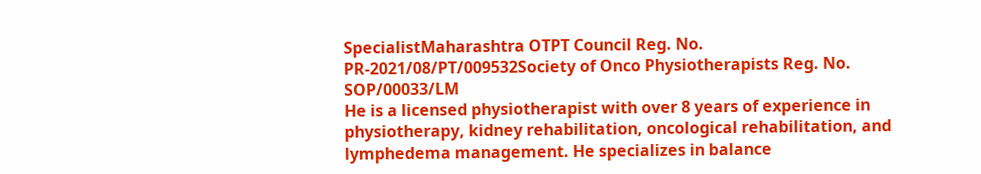SpecialistMaharashtra OTPT Council Reg. No. PR-2021/08/PT/009532Society of Onco Physiotherapists Reg. No. SOP/00033/LM
He is a licensed physiotherapist with over 8 years of experience in physiotherapy, kidney rehabilitation, oncological rehabilitation, and lymphedema management. He specializes in balance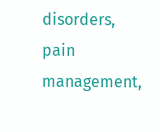disorders, pain management,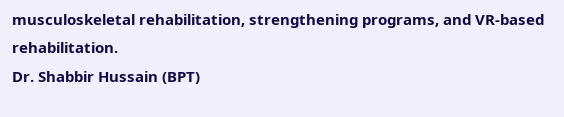musculoskeletal rehabilitation, strengthening programs, and VR-based rehabilitation.
Dr. Shabbir Hussain (BPT)